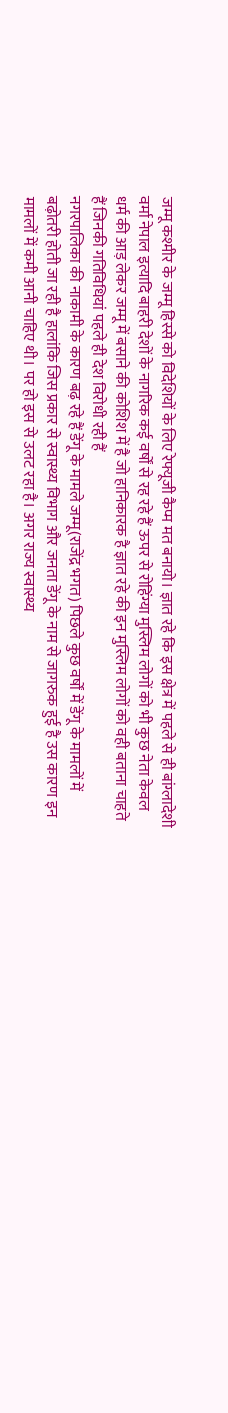जम्मू कश्मीर के जम्मू हिस्से को विदेशियों के लिए रेफ्यूजी कैप्म मत बनायो। ज्ञात रहे कि इस क्षेत्र में पहले से ही बांग्लादेशी वर्मा नेपाल इत्यादि बाहरी देशों के नागरिक कई वर्षों से रह रहे हैं ऊपर से रोहिंग्या मुस्लिम लोगों को भी कुछ नेता केवल धर्म की आड़ लेकर जम्मू में बसाने की कोशिश में है जो हानिकारक है ज्ञात रहे की इन मुस्लिम लोगों को वही बताना चाहते हैं जिनकी गतिविधियां पहले ही देश विरोधी रही हैं
नगरपालिका की नाकामी के कारण बढ़ रहे हैं डेंगू के मामले जम्मू(राजेंद्र भगत) पिछले कुछ वर्षों में डेंगू के मामलों में बढ़ोतरी होती जा रही है हालांकि जिस प्रकार से स्वास्थ्य विभाग और जनता डेंगू के नाम से जागरुक हुई है उस कारण इन मामलों में कमी आनी चाहिए थी। पर हो इस से उलट रहा है। अगर राज्य स्वास्थ्य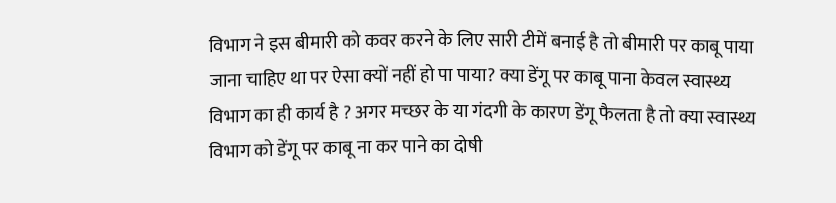विभाग ने इस बीमारी को कवर करने के लिए सारी टीमें बनाई है तो बीमारी पर काबू पाया जाना चाहिए था पर ऐसा क्यों नहीं हो पा पाया? क्या डेंगू पर काबू पाना केवल स्वास्थ्य विभाग का ही कार्य है ? अगर मच्छर के या गंदगी के कारण डेंगू फैलता है तो क्या स्वास्थ्य विभाग को डेंगू पर काबू ना कर पाने का दोषी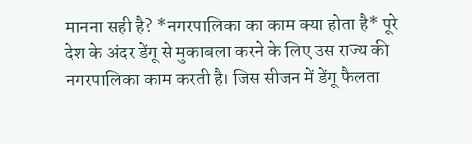मानना सही है? *नगरपालिका का काम क्या होता है* पूरे देश के अंदर डेंगू से मुकाबला करने के लिए उस राज्य की नगरपालिका काम करती है। जिस सीजन में डेंगू फैलता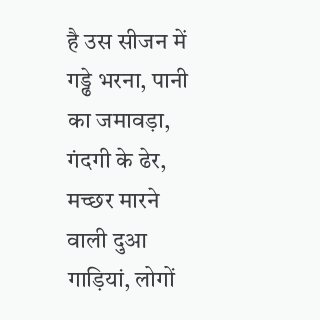है उस सीजन में गड्ढे भरना, पानी का जमावड़ा, गंदगी के ढेर, मच्छर मारने वाली दुआ गाड़ियां, लोगों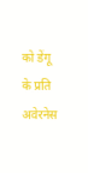को डेंगू के प्रति अवेरनेस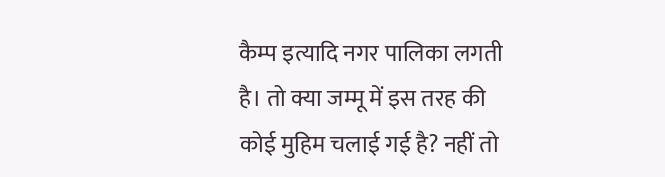कैम्प इत्यादि नगर पालिका लगती है। तो क्या जम्मू में इस तरह की कोई मुहिम चलाई गई है? नहीं तो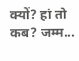क्यों? हां तो कब? जम्म...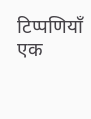टिप्पणियाँ
एक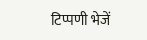टिप्पणी भेजें